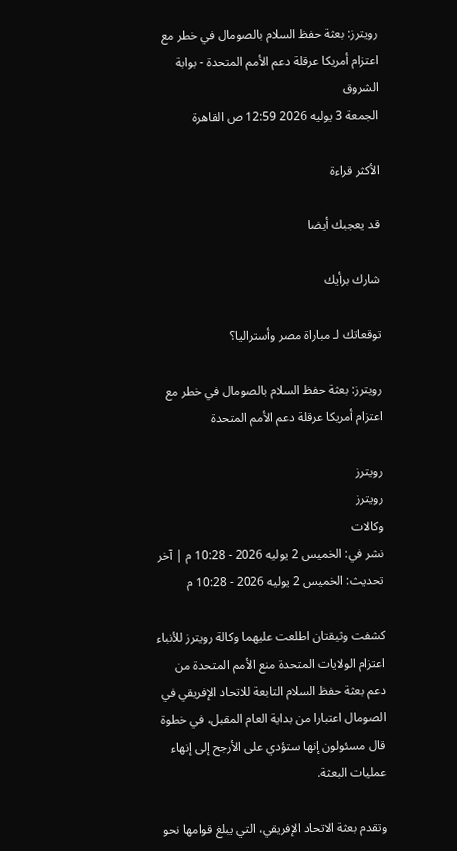رويترز: بعثة حفظ السلام بالصومال في خطر مع اعتزام أمريكا عرقلة دعم الأمم المتحدة - بوابة الشروق
الجمعة 3 يوليه 2026 12:59 ص القاهرة

الأكثر قراءة

قد يعجبك أيضا

شارك برأيك

توقعاتك لـ مباراة مصر وأستراليا؟

رويترز: بعثة حفظ السلام بالصومال في خطر مع اعتزام أمريكا عرقلة دعم الأمم المتحدة

رويترز
رويترز
وكالات
نشر في: الخميس 2 يوليه 2026 - 10:28 م | آخر تحديث: الخميس 2 يوليه 2026 - 10:28 م

كشفت وثيقتان اطلعت عليهما وكالة رويترز للأنباء اعتزام الولايات المتحدة منع الأمم المتحدة من دعم بعثة حفظ السلام التابعة للاتحاد الإفريقي في الصومال اعتبارا من بداية العام المقبل، في خطوة قال مسئولون إنها ستؤدي على الأرجح إلى إنهاء عمليات البعثة.

وتقدم بعثة الاتحاد الإفريقي، التي يبلغ قوامها نحو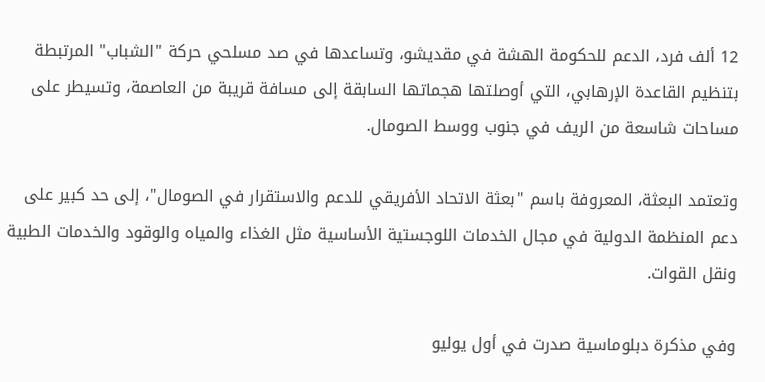12 ألف فرد، الدعم للحكومة الهشة ‌في مقديشو، وتساعدها في صد مسلحي حركة "الشباب" المرتبطة بتنظيم القاعدة الإرهابي، التي أوصلتها هجماتها السابقة إلى مسافة قريبة من العاصمة، وتسيطر على مساحات شاسعة من الريف في جنوب ووسط الصومال.

وتعتمد البعثة، المعروفة باسم "بعثة الاتحاد الأفريقي للدعم والاستقرار في الصومال"، إلى حد كبير على دعم المنظمة الدولية في مجال الخدمات اللوجستية الأساسية مثل الغذاء والمياه والوقود والخدمات الطبية ونقل القوات.

وفي مذكرة دبلوماسية صدرت في أول يوليو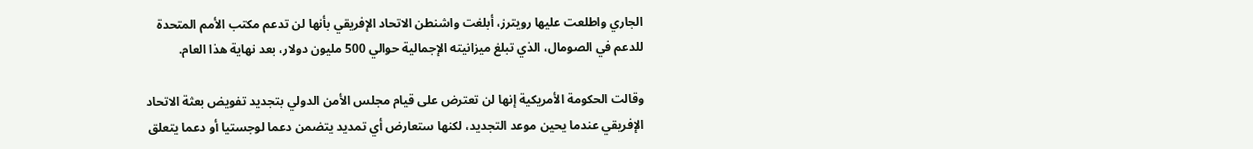الجاري واطلعت عليها رويترز، أبلغت واشنطن الاتحاد الإفريقي بأنها لن تدعم مكتب الأمم المتحدة للدعم في الصومال، الذي تبلغ ميزانيته الإجمالية حوالي 500 مليون دولار، بعد نهاية هذا العام.

وقالت الحكومة الأمريكية إنها لن تعترض على قيام مجلس الأمن الدولي بتجديد تفويض بعثة الاتحاد الإفريقي عندما يحين موعد التجديد، لكنها ستعارض أي تمديد يتضمن دعما لوجستيا أو دعما يتعلق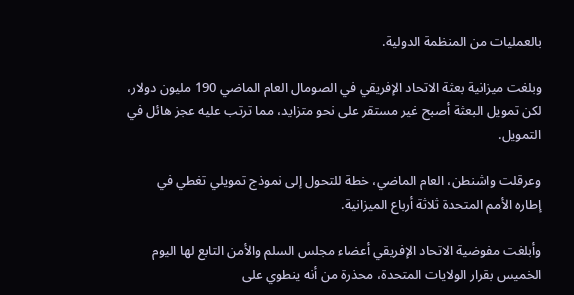بالعمليات من المنظمة الدولية.

وبلغت ميزانية بعثة الاتحاد الإفريقي في الصومال العام الماضي 190 مليون دولار، لكن تمويل البعثة أصبح غير مستقر على نحو متزايد، مما ترتب عليه عجز هائل في التمويل.

وعرقلت واشنطن، العام الماضي، خطة للتحول إلى نموذج تمويلي تغطي في إطاره ‌الأمم المتحدة ثلاثة أرباع الميزانية.

وأبلغت مفوضية الاتحاد الإفريقي أعضاء مجلس السلم والأمن التابع لها اليوم الخميس بقرار الولايات المتحدة، محذرة من أنه ينطوي على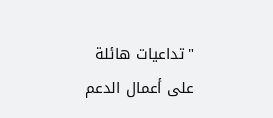"تداعيات هائلة على أعمال الدعم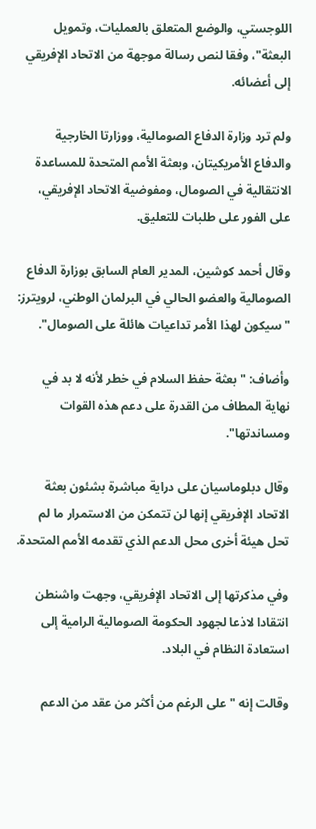اللوجستي، والوضع المتعلق بالعمليات، وتمويل البعثة"، وفقا لنص رسالة موجهة من الاتحاد الإفريقي إلى أعضائه.

ولم ترد وزارة الدفاع الصومالية، ووزارتا الخارجية والدفاع الأمريكيتان، وبعثة الأمم المتحدة للمساعدة الانتقالية في الصومال، ومفوضية الاتحاد الإفريقي، على الفور على طلبات للتعليق.

وقال أحمد كوشين، المدير العام السابق بوزارة الدفاع الصومالية والعضو الحالي في البرلمان الوطني، لرويترز: "سيكون لهذا الأمر تداعيات هائلة على الصومال".

وأضاف: "بعثة حفظ السلام في خطر لأنه لا بد في نهاية المطاف من القدرة على دعم هذه القوات ومساندتها".

وقال دبلوماسيان على دراية مباشرة بشئون بعثة الاتحاد الإفريقي إنها لن تتمكن من الاستمرار ما لم تحل هيئة أخرى محل الدعم الذي تقدمه الأمم المتحدة.

وفي مذكرتها إلى الاتحاد الإفريقي، وجهت واشنطن انتقادا لاذعا لجهود الحكومة الصومالية الرامية إلى استعادة النظام في البلاد.

وقالت إنه "على الرغم من أكثر من عقد من الدعم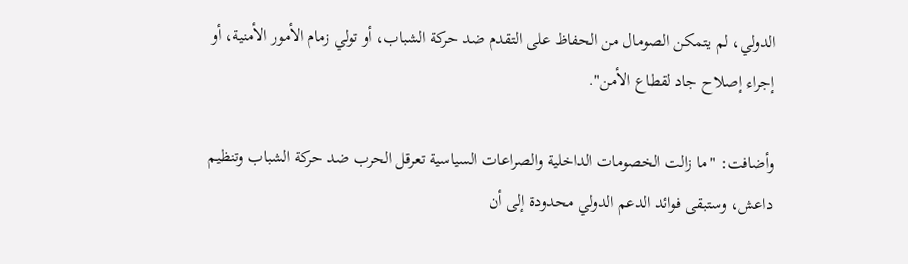الدولي، لم يتمكن الصومال من الحفاظ على التقدم ضد حركة الشباب، أو تولي زمام الأمور الأمنية، أو إجراء إصلاح جاد لقطاع الأمن".

وأضافت: "ما زالت الخصومات الداخلية والصراعات السياسية تعرقل الحرب ضد حركة الشباب وتنظيم داعش، وستبقى فوائد الدعم الدولي محدودة إلى أن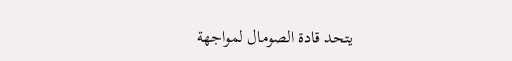يتحد قادة الصومال لمواجهة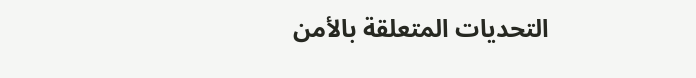التحديات المتعلقة بالأمن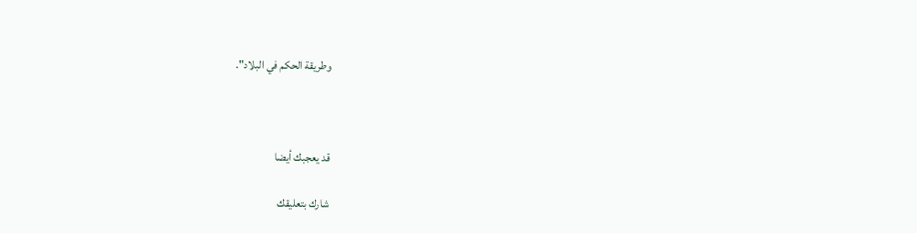وطريقة الحكم في البلاد".



قد يعجبك أيضا

شارك بتعليقك